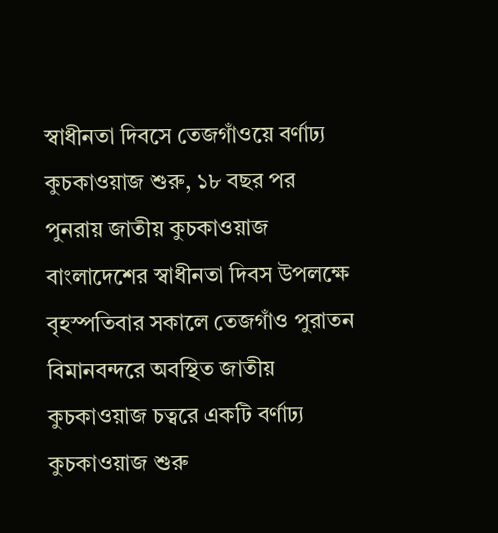স্বাধীনতা দিবসে তেজগাঁওয়ে বর্ণাঢ্য কুচকাওয়াজ শুরু, ১৮ বছর পর পুনরায় জাতীয় কুচকাওয়াজ
বাংলাদেশের স্বাধীনতা দিবস উপলক্ষে বৃহস্পতিবার সকালে তেজগাঁও পুরাতন বিমানবন্দরে অবস্থিত জাতীয় কুচকাওয়াজ চত্বরে একটি বর্ণাঢ্য কুচকাওয়াজ শুরু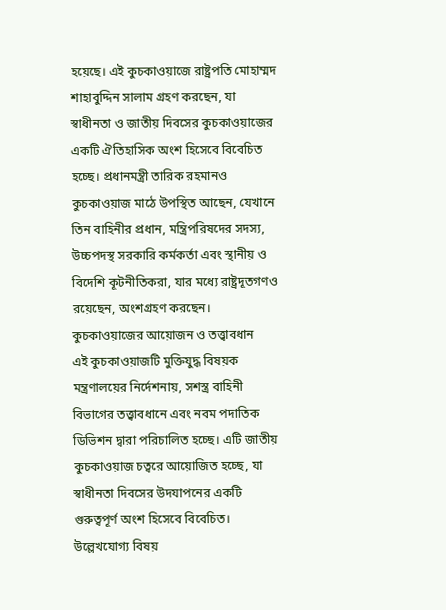হয়েছে। এই কুচকাওয়াজে রাষ্ট্রপতি মোহাম্মদ শাহাবুদ্দিন সালাম গ্রহণ করছেন, যা স্বাধীনতা ও জাতীয় দিবসের কুচকাওয়াজের একটি ঐতিহাসিক অংশ হিসেবে বিবেচিত হচ্ছে। প্রধানমন্ত্রী তারিক রহমানও কুচকাওয়াজ মাঠে উপস্থিত আছেন, যেখানে তিন বাহিনীর প্রধান, মন্ত্রিপরিষদের সদস্য, উচ্চপদস্থ সরকারি কর্মকর্তা এবং স্থানীয় ও বিদেশি কূটনীতিকরা, যার মধ্যে রাষ্ট্রদূতগণও রয়েছেন, অংশগ্রহণ করছেন।
কুচকাওয়াজের আয়োজন ও তত্ত্বাবধান
এই কুচকাওয়াজটি মুক্তিযুদ্ধ বিষয়ক মন্ত্রণালয়ের নির্দেশনায়, সশস্ত্র বাহিনী বিভাগের তত্ত্বাবধানে এবং নবম পদাতিক ডিভিশন দ্বারা পরিচালিত হচ্ছে। এটি জাতীয় কুচকাওয়াজ চত্বরে আয়োজিত হচ্ছে, যা স্বাধীনতা দিবসের উদযাপনের একটি গুরুত্বপূর্ণ অংশ হিসেবে বিবেচিত। উল্লেখযোগ্য বিষয়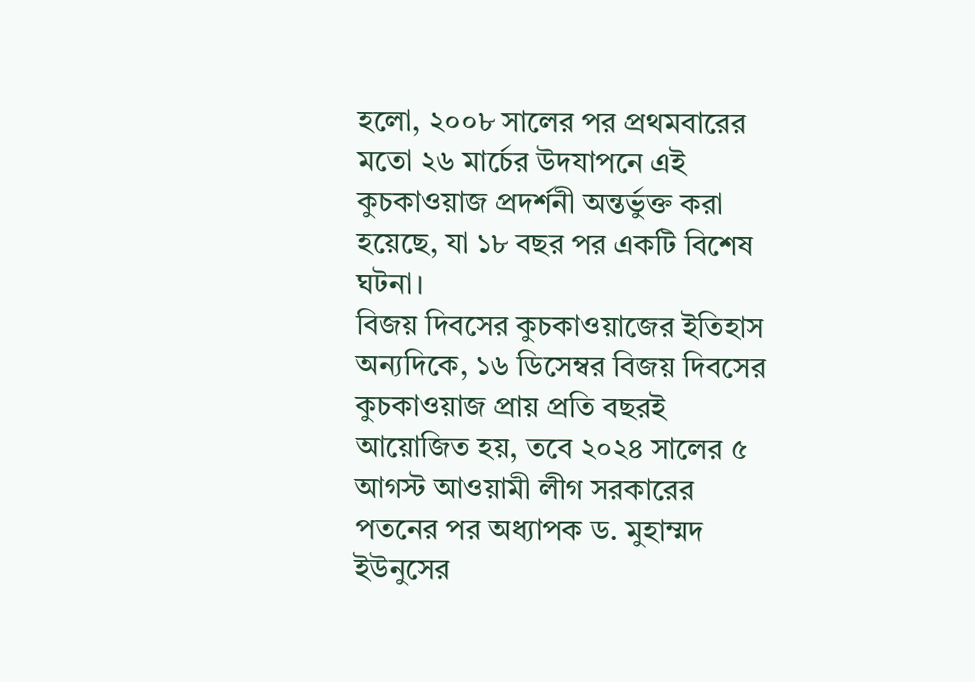হলো, ২০০৮ সালের পর প্রথমবারের মতো ২৬ মার্চের উদযাপনে এই কুচকাওয়াজ প্রদর্শনী অন্তর্ভুক্ত করা হয়েছে, যা ১৮ বছর পর একটি বিশেষ ঘটনা।
বিজয় দিবসের কুচকাওয়াজের ইতিহাস
অন্যদিকে, ১৬ ডিসেম্বর বিজয় দিবসের কুচকাওয়াজ প্রায় প্রতি বছরই আয়োজিত হয়, তবে ২০২৪ সালের ৫ আগস্ট আওয়ামী লীগ সরকারের পতনের পর অধ্যাপক ড. মুহাম্মদ ইউনুসের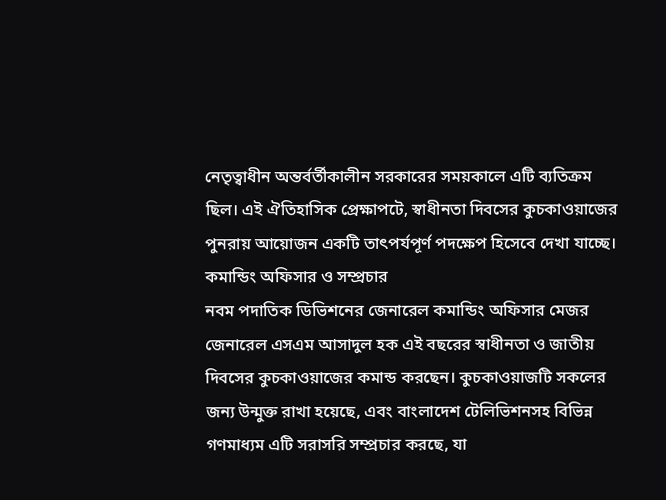নেতৃত্বাধীন অন্তর্বর্তীকালীন সরকারের সময়কালে এটি ব্যতিক্রম ছিল। এই ঐতিহাসিক প্রেক্ষাপটে, স্বাধীনতা দিবসের কুচকাওয়াজের পুনরায় আয়োজন একটি তাৎপর্যপূর্ণ পদক্ষেপ হিসেবে দেখা যাচ্ছে।
কমান্ডিং অফিসার ও সম্প্রচার
নবম পদাতিক ডিভিশনের জেনারেল কমান্ডিং অফিসার মেজর জেনারেল এসএম আসাদুল হক এই বছরের স্বাধীনতা ও জাতীয় দিবসের কুচকাওয়াজের কমান্ড করছেন। কুচকাওয়াজটি সকলের জন্য উন্মুক্ত রাখা হয়েছে, এবং বাংলাদেশ টেলিভিশনসহ বিভিন্ন গণমাধ্যম এটি সরাসরি সম্প্রচার করছে, যা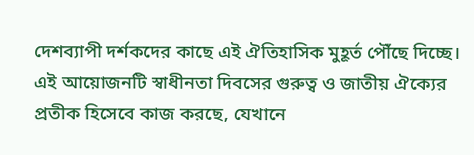দেশব্যাপী দর্শকদের কাছে এই ঐতিহাসিক মুহূর্ত পৌঁছে দিচ্ছে।
এই আয়োজনটি স্বাধীনতা দিবসের গুরুত্ব ও জাতীয় ঐক্যের প্রতীক হিসেবে কাজ করছে, যেখানে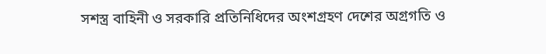সশস্ত্র বাহিনী ও সরকারি প্রতিনিধিদের অংশগ্রহণ দেশের অগ্রগতি ও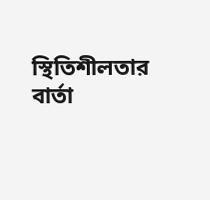স্থিতিশীলতার বার্তা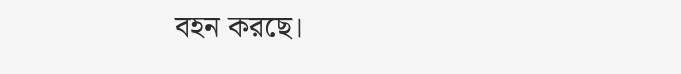বহন করছে।